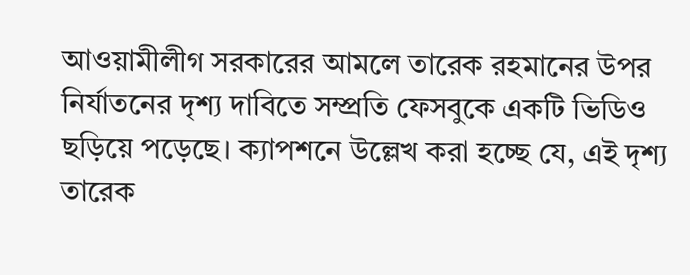আওয়ামীলীগ সরকারের আমলে তারেক রহমানের উপর নির্যাতনের দৃশ্য দাবিতে সম্প্রতি ফেসবুকে একটি ভিডিও ছড়িয়ে পড়েছে। ক্যাপশনে উল্লেখ করা হচ্ছে যে, এই দৃশ্য তারেক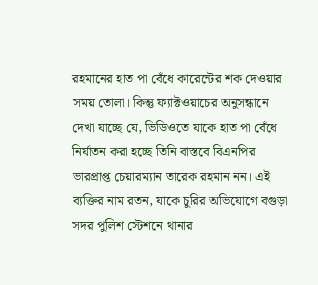রহমানের হাত পা বেঁধে কারেন্টের শক দেওয়ার সময় তোলা। কিন্তু ফ্যাক্টওয়াচের অনুসন্ধানে দেখা যাচ্ছে যে, ভিডিওতে যাকে হাত পা বেঁধে নির্যাতন করা হচ্ছে তিনি বাস্তবে বিএনপির ভারপ্রাপ্ত চেয়ারম্যান তারেক রহমান নন। এই ব্যক্তির নাম রতন, যাকে চুরির অভিযোগে বগুড়া সদর পুলিশ স্টেশনে থানার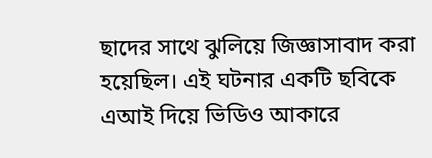ছাদের সাথে ঝুলিয়ে জিজ্ঞাসাবাদ করা হয়েছিল। এই ঘটনার একটি ছবিকে এআই দিয়ে ভিডিও আকারে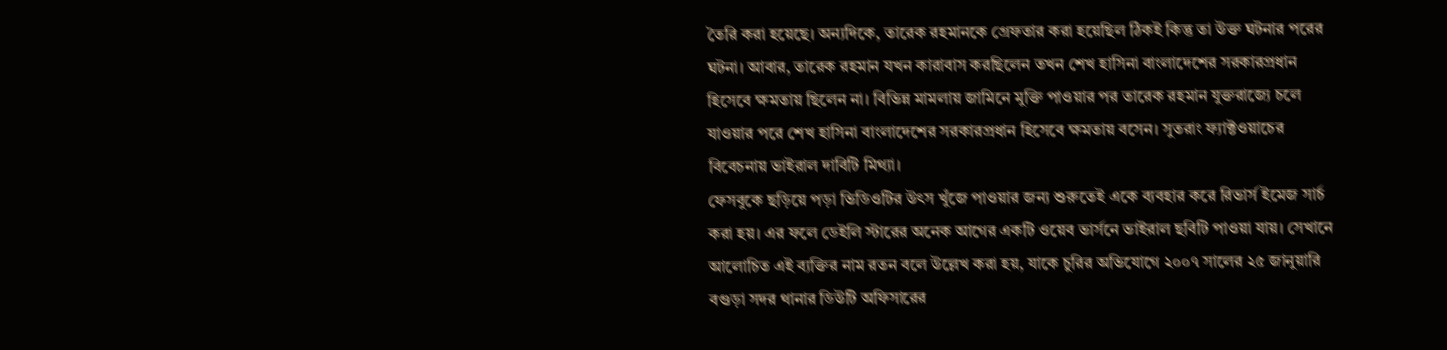তৈরি করা হয়েছে। অন্যদিকে, তারেক রহমানকে গ্রেফতার করা হয়েছিল ঠিকই কিন্তু তা উক্ত ঘটনার পরের ঘটনা। আবার, তারেক রহমান যখন কারাবাস করছিলেন তখন শেখ হাসিনা বাংলাদেশের সরকারপ্রধান হিসেবে ক্ষমতায় ছিলেন না। বিভিন্ন মামলায় জামিনে মুক্তি পাওয়ার পর তারেক রহমান যুক্তরাজ্যে চলে যাওয়ার পরে শেখ হাসিনা বাংলাদেশের সরকারপ্রধান হিসেবে ক্ষমতায় বসেন। সুতরাং ফ্যাক্টওয়াচের বিবেচনায় ভাইরাল দাবিটি মিথ্যা।
ফেসবুকে ছড়িয়ে পড়া ভিডিওটির উৎস খুঁজে পাওয়ার জন্য শুরুতেই একে ব্যবহার করে রিভার্স ইমেজ সার্চ করা হয়। এর ফলে ডেইলি স্টারের অনেক আগের একটি ওয়েব ভার্সনে ভাইরাল ছবিটি পাওয়া যায়। সেখানে আলোচিত এই ব্যক্তির নাম রতন বলে উল্লেখ করা হয়, যাকে চুরির অভিযোগে ২০০৭ সালের ২৫ জানুয়ারি বগুড়া সদর থানার ডিউটি অফিসারের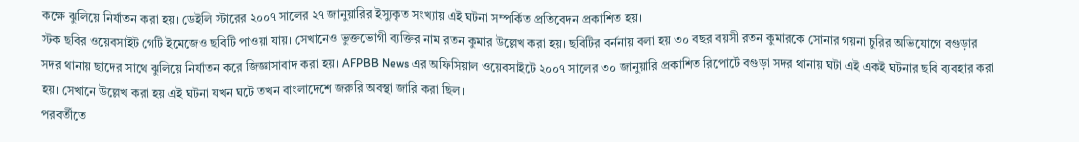কক্ষে ঝুলিয়ে নির্যাতন করা হয়। ডেইলি স্টারের ২০০৭ সালের ২৭ জানুয়ারির ইস্যুকৃত সংখ্যায় এই ঘটনা সম্পর্কিত প্রতিবেদন প্রকাশিত হয়।
স্টক ছবির ওয়েবসাইট গেটি ইমেজেও ছবিটি পাওয়া যায়। সেখানেও ভুক্তভোগী ব্যক্তির নাম রতন কুমার উল্লেখ করা হয়। ছবিটির বর্ননায় বলা হয় ৩০ বছর বয়সী রতন কুমারকে সোনার গয়না চুরির অভিযোগে বগুড়ার সদর থানায় ছাদের সাথে ঝুলিয়ে নির্যাতন করে জিজ্ঞাসাবাদ করা হয়। AFPBB News এর অফিসিয়াল ওয়েবসাইটে ২০০৭ সালের ৩০ জানুয়ারি প্রকাশিত রিপোর্টে বগুড়া সদর থানায় ঘটা এই একই ঘটনার ছবি ব্যবহার করা হয়। সেখানে উল্লেখ করা হয় এই ঘটনা যখন ঘটে তখন বাংলাদেশে জরুরি অবস্থা জারি করা ছিল।
পরবর্তীতে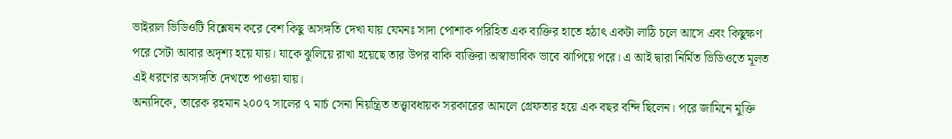ভাইরাল ভিডিওটি বিশ্লেষন করে বেশ কিছু অসঙ্গতি দেখা যায় যেমনঃ সাদা পোশাক পরিহিত এক ব্যক্তির হাতে হঠাৎ একটা লাঠি চলে আসে এবং কিছুক্ষণ পরে সেটা আবার অদৃশ্য হয়ে যায়। যাকে ঝুলিয়ে রাখা হয়েছে তার উপর বাকি ব্যক্তিরা অস্বাভাবিক ভাবে ঝাপিয়ে পরে। এ আই দ্বারা নির্মিত ভিডিওতে মূলত এই ধরণের অসঙ্গতি দেখতে পাওয়া যায়।
অন্যদিকে, তারেক রহমান ২০০৭ সালের ৭ মার্চ সেনা নিয়ন্ত্রিত তত্ত্বাবধায়ক সরকারের আমলে গ্রেফতার হয়ে এক বছর বন্দি ছিলেন। পরে জামিনে মুক্তি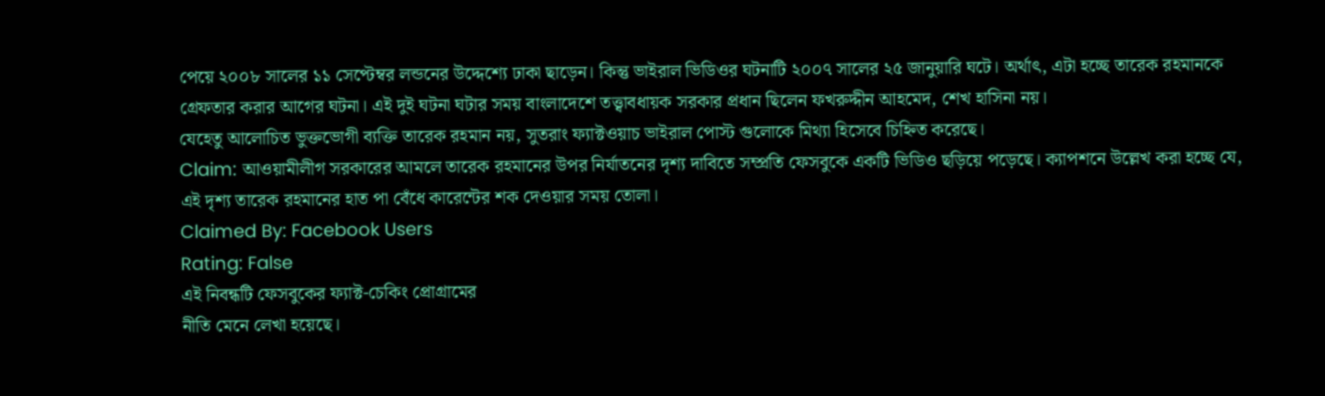পেয়ে ২০০৮ সালের ১১ সেপ্টেম্বর লন্ডনের উদ্দেশ্যে ঢাকা ছাড়েন। কিন্তু ভাইরাল ভিডিওর ঘটনাটি ২০০৭ সালের ২৫ জানুয়ারি ঘটে। অর্থাৎ, এটা হচ্ছে তারেক রহমানকে গ্রেফতার করার আগের ঘটনা। এই দুই ঘটনা ঘটার সময় বাংলাদেশে তত্ত্বাবধায়ক সরকার প্রধান ছিলেন ফখরুদ্দীন আহমেদ, শেখ হাসিনা নয়।
যেহেতু আলোচিত ভুক্তভোগী ব্যক্তি তারেক রহমান নয়, সুতরাং ফ্যাক্টওয়াচ ভাইরাল পোস্ট গুলোকে মিথ্যা হিসেবে চিহ্নিত করেছে।
Claim: আওয়ামীলীগ সরকারের আমলে তারেক রহমানের উপর নির্যাতনের দৃশ্য দাবিতে সম্প্রতি ফেসবুকে একটি ভিডিও ছড়িয়ে পড়েছে। ক্যাপশনে উল্লেখ করা হচ্ছে যে, এই দৃশ্য তারেক রহমানের হাত পা বেঁধে কারেন্টের শক দেওয়ার সময় তোলা।
Claimed By: Facebook Users
Rating: False
এই নিবন্ধটি ফেসবুকের ফ্যাক্ট-চেকিং প্রোগ্রামের
নীতি মেনে লেখা হয়েছে।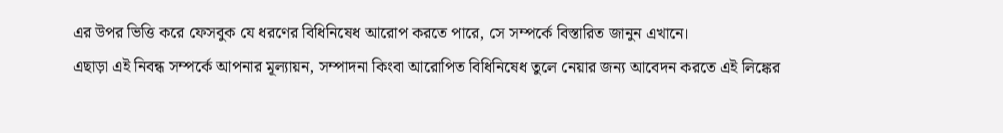এর উপর ভিত্তি করে ফেসবুক যে ধরণের বিধিনিষেধ আরোপ করতে পারে, সে সম্পর্কে বিস্তারিত জানুন এখানে।
এছাড়া এই নিবন্ধ সম্পর্কে আপনার মূল্যায়ন, সম্পাদনা কিংবা আরোপিত বিধিনিষেধ তুলে নেয়ার জন্য আবেদন করতে এই লিঙ্কের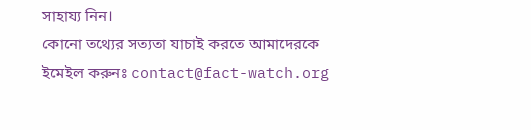সাহায্য নিন।
কোনো তথ্যের সত্যতা যাচাই করতে আমাদেরকে ইমেইল করুনঃ contact@fact-watch.org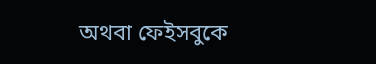অথবা ফেইসবুকে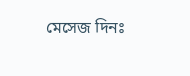মেসেজ দিনঃ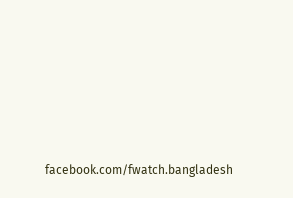facebook.com/fwatch.bangladesh